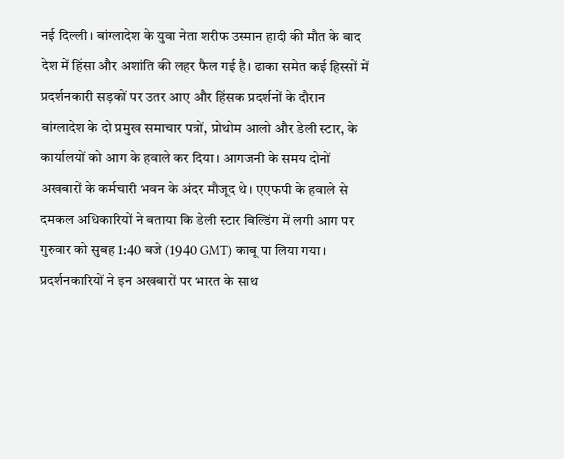नई दिल्ली। बांग्लादेश के युवा नेता शरीफ उस्मान हादी की मौत के बाद देश में हिंसा और अशांति की लहर फैल गई है। ढाका समेत कई हिस्सों में प्रदर्शनकारी सड़कों पर उतर आए और हिंसक प्रदर्शनों के दौरान बांग्लादेश के दो प्रमुख समाचार पत्रों, प्रोथोम आलो और डेली स्टार, के कार्यालयों को आग के हवाले कर दिया। आगजनी के समय दोनों अखबारों के कर्मचारी भवन के अंदर मौजूद थे। एएफपी के हवाले से दमकल अधिकारियों ने बताया कि डेली स्टार बिल्डिंग में लगी आग पर गुरुवार को सुबह 1:40 बजे (1940 GMT) काबू पा लिया गया।
प्रदर्शनकारियों ने इन अखबारों पर भारत के साथ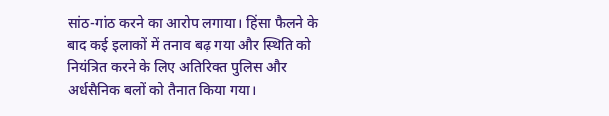सांठ-गांठ करने का आरोप लगाया। हिंसा फैलने के बाद कई इलाकों में तनाव बढ़ गया और स्थिति को नियंत्रित करने के लिए अतिरिक्त पुलिस और अर्धसैनिक बलों को तैनात किया गया।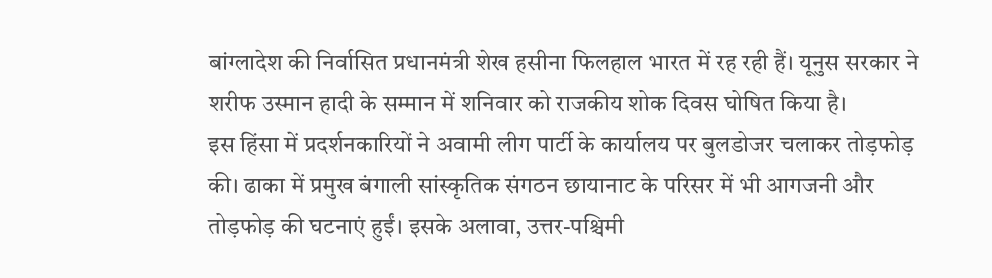बांग्लादेश की निर्वासित प्रधानमंत्री शेख हसीना फिलहाल भारत में रह रही हैं। यूनुस सरकार ने शरीफ उस्मान हादी के सम्मान में शनिवार को राजकीय शोक दिवस घोषित किया है।
इस हिंसा में प्रदर्शनकारियों ने अवामी लीग पार्टी के कार्यालय पर बुलडोजर चलाकर तोड़फोड़ की। ढाका में प्रमुख बंगाली सांस्कृतिक संगठन छायानाट के परिसर में भी आगजनी और तोड़फोड़ की घटनाएं हुईं। इसके अलावा, उत्तर-पश्चिमी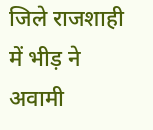जिले राजशाही में भीड़ ने अवामी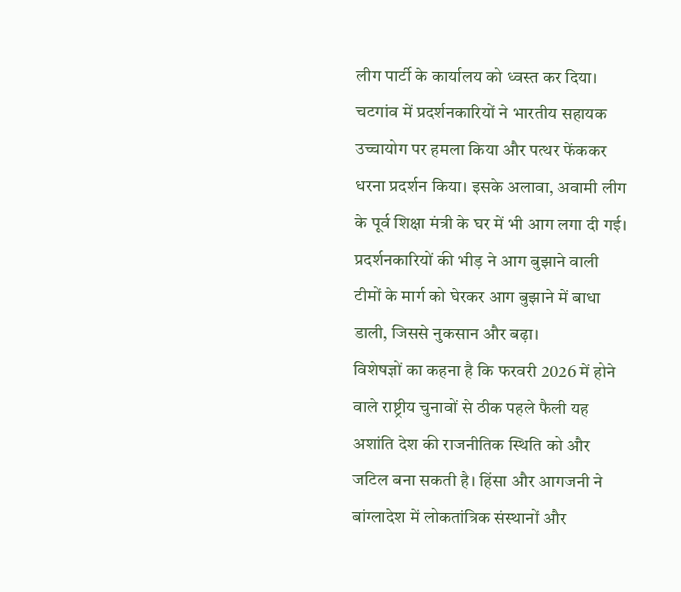लीग पार्टी के कार्यालय को ध्वस्त कर दिया।
चटगांव में प्रदर्शनकारियों ने भारतीय सहायक उच्चायोग पर हमला किया और पत्थर फेंककर धरना प्रदर्शन किया। इसके अलावा, अवामी लीग के पूर्व शिक्षा मंत्री के घर में भी आग लगा दी गई। प्रदर्शनकारियों की भीड़ ने आग बुझाने वाली टीमों के मार्ग को घेरकर आग बुझाने में बाधा डाली, जिससे नुकसान और बढ़ा।
विशेषज्ञों का कहना है कि फरवरी 2026 में होने वाले राष्ट्रीय चुनावों से ठीक पहले फैली यह अशांति देश की राजनीतिक स्थिति को और जटिल बना सकती है। हिंसा और आगजनी ने बांग्लादेश में लोकतांत्रिक संस्थानों और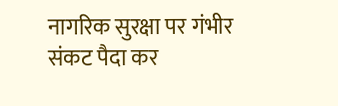नागरिक सुरक्षा पर गंभीर संकट पैदा कर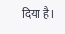दिया है।